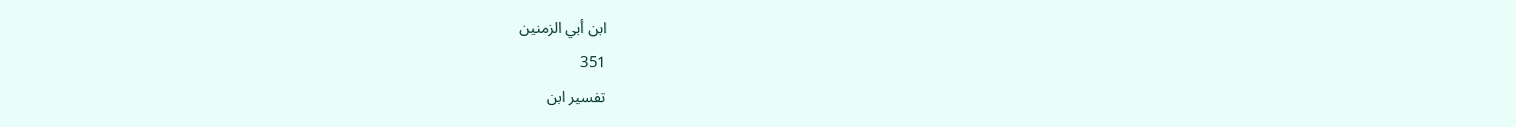ابن أبي الزمنين
351
تفسير ابن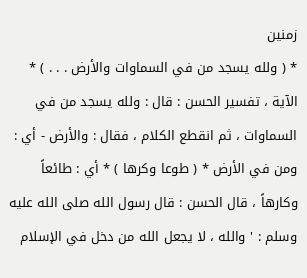زمنين
* ( ولله يسجد من في السماوات والأرض . . . ) * الآية ، تفسير الحسن : قال : ولله يسجد من في السماوات ، ثم انقطع الكلام ، فقال : والأرض - أي : ومن في الأرض * ( طوعا وكرها ) * أي : طائعاً وكارهاً ، قال الحسن : قال رسول الله صلى الله عليه وسلم : ' والله ، لا يجعل الله من دخل في الإسلام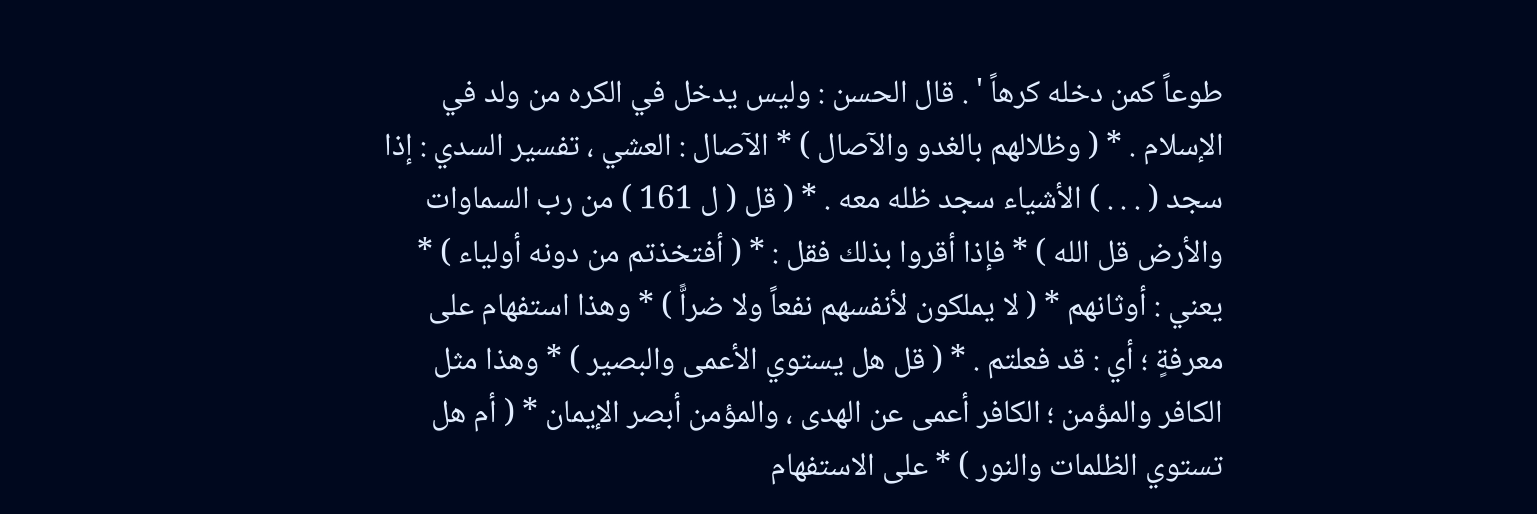طوعاً كمن دخله كرهاً ' . قال الحسن : وليس يدخل في الكره من ولد في الإسلام . * ( وظلالهم بالغدو والآصال ) * الآصال : العشي ، تفسير السدي : إذا سجد ( . . . ) الأشياء سجد ظله معه . * ( قل ( ل 161 ) من رب السماوات والأرض قل الله ) * فإذا أقروا بذلك فقل : * ( أفتخذتم من دونه أولياء ) * يعني : أوثانهم * ( لا يملكون لأنفسهم نفعاً ولا ضراًّ ) * وهذا استفهام على معرفةٍ ؛ أي : قد فعلتم . * ( قل هل يستوي الأعمى والبصير ) * وهذا مثل الكافر والمؤمن ؛ الكافر أعمى عن الهدى ، والمؤمن أبصر الإيمان * ( أم هل تستوي الظلمات والنور ) * على الاستفهام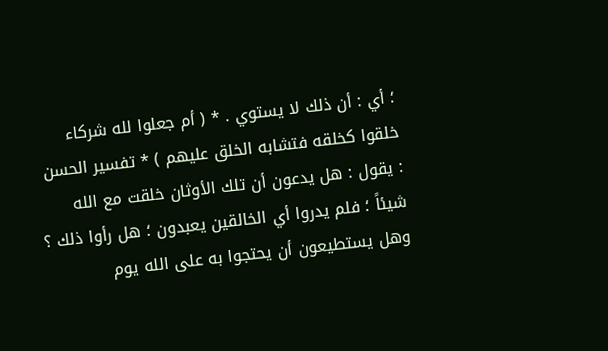؛ أي : أن ذلك لا يستوي . * ( أم جعلوا لله شركاء خلقوا كخلقه فتشابه الخلق عليهم ) * تفسير الحسن : يقول : هل يدعون أن تلك الأوثان خلقت مع الله شيئاً ؛ فلم يدروا أي الخالقين يعبدون ؛ هل رأوا ذلك ؟ وهل يستطيعون أن يحتجوا به على الله يوم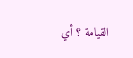القيامة ؟ أي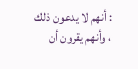: أنهم لا يدعون ذلك ، وأنهم يقرون أن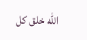الله خلق كل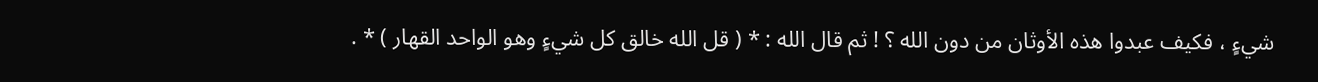شيءٍ ، فكيف عبدوا هذه الأوثان من دون الله ؟ ! ثم قال الله : * ( قل الله خالق كل شيءٍ وهو الواحد القهار ) * .